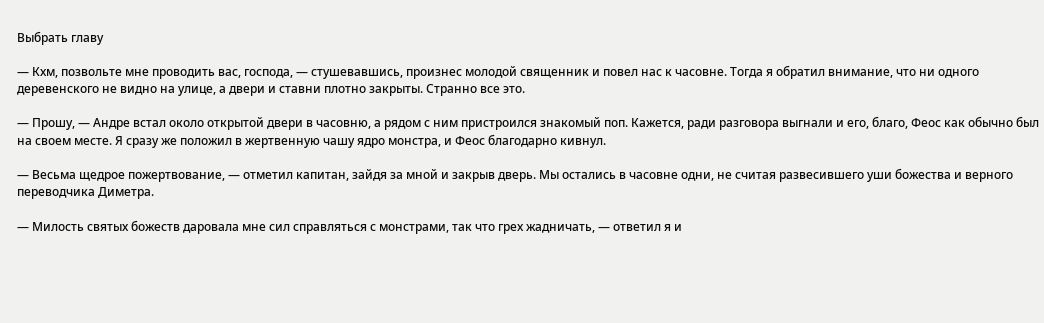Выбрать главу

— Кхм, позвольте мне проводить вас, господа, — стушевавшись, произнес молодой священник и повел нас к часовне. Тогда я обратил внимание, что ни одного деревенского не видно на улице, а двери и ставни плотно закрыты. Странно все это.

— Прошу, — Андре встал около открытой двери в часовню, а рядом с ним пристроился знакомый поп. Кажется, ради разговора выгнали и его, благо, Феос как обычно был на своем месте. Я сразу же положил в жертвенную чашу ядро монстра, и Феос благодарно кивнул.

— Весьма щедрое пожертвование, — отметил капитан, зайдя за мной и закрыв дверь. Мы остались в часовне одни, не считая развесившего уши божества и верного переводчика Диметра.

— Милость святых божеств даровала мне сил справляться с монстрами, так что грех жадничать, — ответил я и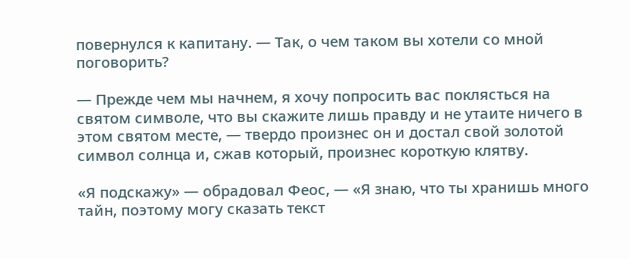повернулся к капитану. — Так, о чем таком вы хотели со мной поговорить?

— Прежде чем мы начнем, я хочу попросить вас поклясться на святом символе, что вы скажите лишь правду и не утаите ничего в этом святом месте, — твердо произнес он и достал свой золотой символ солнца и, сжав который, произнес короткую клятву.

«Я подскажу» — обрадовал Феос, — «Я знаю, что ты хранишь много тайн, поэтому могу сказать текст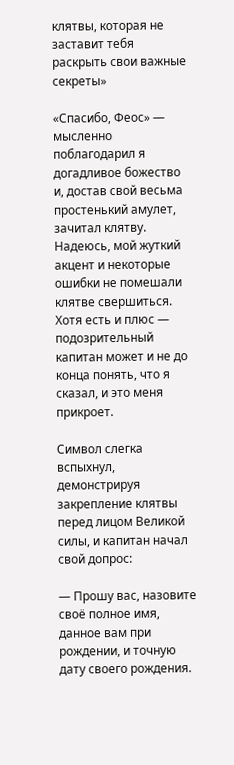клятвы, которая не заставит тебя раскрыть свои важные секреты»

«Спасибо, Феос» — мысленно поблагодарил я догадливое божество и, достав свой весьма простенький амулет, зачитал клятву. Надеюсь, мой жуткий акцент и некоторые ошибки не помешали клятве свершиться. Хотя есть и плюс — подозрительный капитан может и не до конца понять, что я сказал, и это меня прикроет.

Символ слегка вспыхнул, демонстрируя закрепление клятвы перед лицом Великой силы, и капитан начал свой допрос:

— Прошу вас, назовите своё полное имя, данное вам при рождении, и точную дату своего рождения.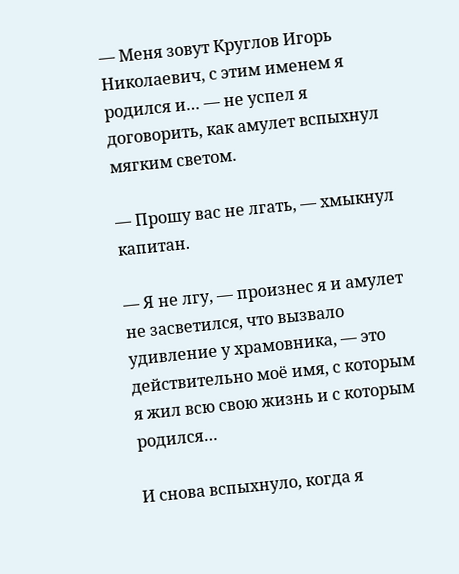— Меня зовут Круглов Игорь Николаевич, с этим именем я родился и… — не успел я договорить, как амулет вспыхнул мягким светом.

— Прошу вас не лгать, — хмыкнул капитан.

— Я не лгу, — произнес я и амулет не засветился, что вызвало удивление у храмовника, — это действительно моё имя, с которым я жил всю свою жизнь и с которым родился…

И снова вспыхнуло, когда я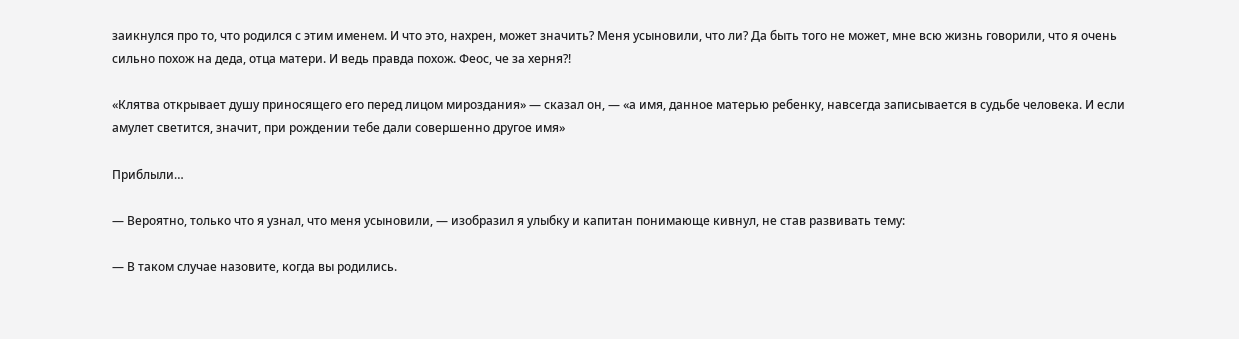заикнулся про то, что родился с этим именем. И что это, нахрен, может значить? Меня усыновили, что ли? Да быть того не может, мне всю жизнь говорили, что я очень сильно похож на деда, отца матери. И ведь правда похож. Феос, че за херня?!

«Клятва открывает душу приносящего его перед лицом мироздания» — сказал он, — «а имя, данное матерью ребенку, навсегда записывается в судьбе человека. И если амулет светится, значит, при рождении тебе дали совершенно другое имя»

Приблыли…

— Вероятно, только что я узнал, что меня усыновили, — изобразил я улыбку и капитан понимающе кивнул, не став развивать тему:

— В таком случае назовите, когда вы родились.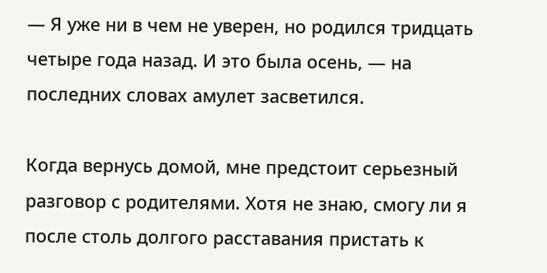— Я уже ни в чем не уверен, но родился тридцать четыре года назад. И это была осень, — на последних словах амулет засветился.

Когда вернусь домой, мне предстоит серьезный разговор с родителями. Хотя не знаю, смогу ли я после столь долгого расставания пристать к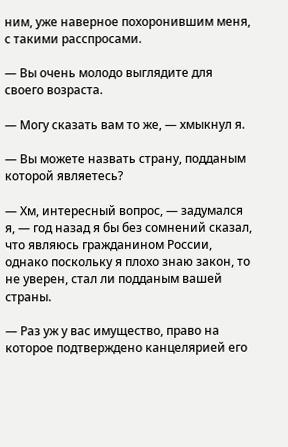ним, уже наверное похоронившим меня, с такими расспросами.

— Вы очень молодо выглядите для своего возраста.

— Могу сказать вам то же, — хмыкнул я.

— Вы можете назвать страну, подданым которой являетесь?

— Хм, интересный вопрос, — задумался я, — год назад я бы без сомнений сказал, что являюсь гражданином России, однако поскольку я плохо знаю закон, то не уверен, стал ли подданым вашей страны.

— Раз уж у вас имущество, право на которое подтверждено канцелярией его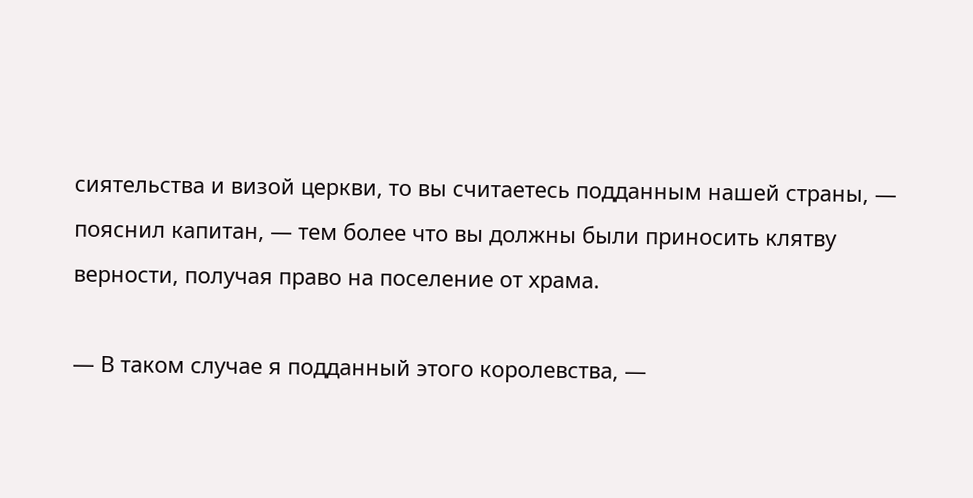сиятельства и визой церкви, то вы считаетесь подданным нашей страны, — пояснил капитан, — тем более что вы должны были приносить клятву верности, получая право на поселение от храма.

— В таком случае я подданный этого королевства, —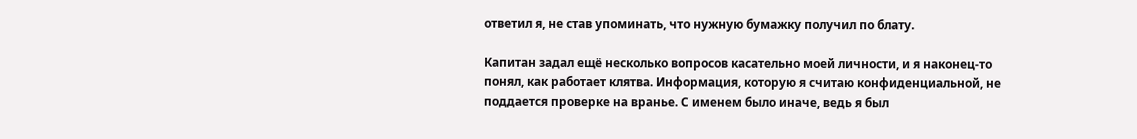ответил я, не став упоминать, что нужную бумажку получил по блату.

Капитан задал ещё несколько вопросов касательно моей личности, и я наконец-то понял, как работает клятва. Информация, которую я считаю конфиденциальной, не поддается проверке на вранье. С именем было иначе, ведь я был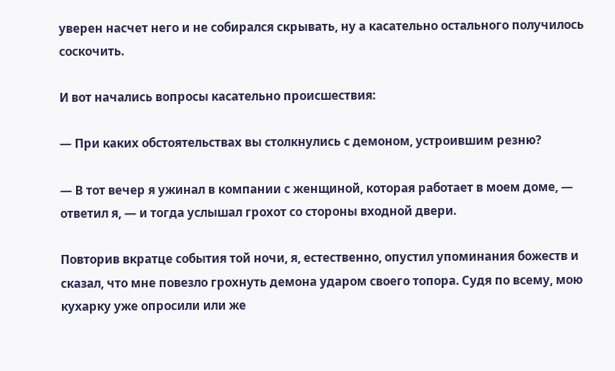уверен насчет него и не собирался скрывать, ну а касательно остального получилось соскочить.

И вот начались вопросы касательно происшествия:

— При каких обстоятельствах вы столкнулись с демоном, устроившим резню?

— В тот вечер я ужинал в компании с женщиной, которая работает в моем доме, — ответил я, — и тогда услышал грохот со стороны входной двери.

Повторив вкратце события той ночи, я, естественно, опустил упоминания божеств и сказал, что мне повезло грохнуть демона ударом своего топора. Судя по всему, мою кухарку уже опросили или же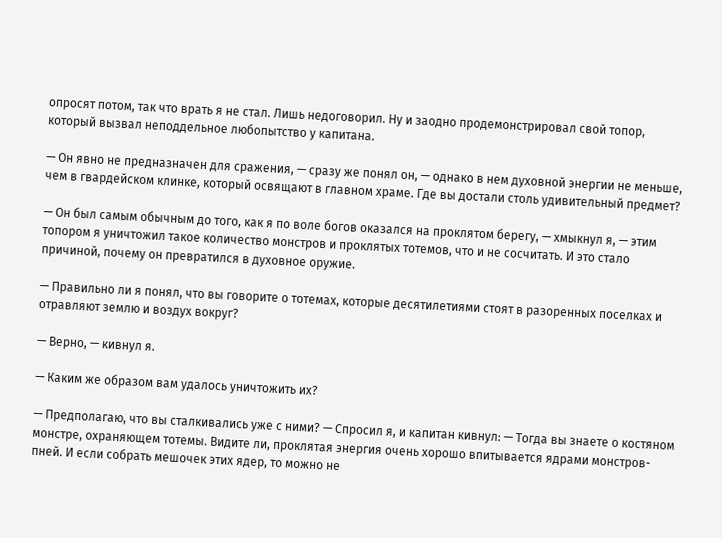опросят потом, так что врать я не стал. Лишь недоговорил. Ну и заодно продемонстрировал свой топор, который вызвал неподдельное любопытство у капитана.

— Он явно не предназначен для сражения, — сразу же понял он, — однако в нем духовной энергии не меньше, чем в гвардейском клинке, который освящают в главном храме. Где вы достали столь удивительный предмет?

— Он был самым обычным до того, как я по воле богов оказался на проклятом берегу, — хмыкнул я, — этим топором я уничтожил такое количество монстров и проклятых тотемов, что и не сосчитать. И это стало причиной, почему он превратился в духовное оружие.

— Правильно ли я понял, что вы говорите о тотемах, которые десятилетиями стоят в разоренных поселках и отравляют землю и воздух вокруг?

— Верно, — кивнул я.

— Каким же образом вам удалось уничтожить их?

— Предполагаю, что вы сталкивались уже с ними? — Спросил я, и капитан кивнул: — Тогда вы знаете о костяном монстре, охраняющем тотемы. Видите ли, проклятая энергия очень хорошо впитывается ядрами монстров-пней. И если собрать мешочек этих ядер, то можно не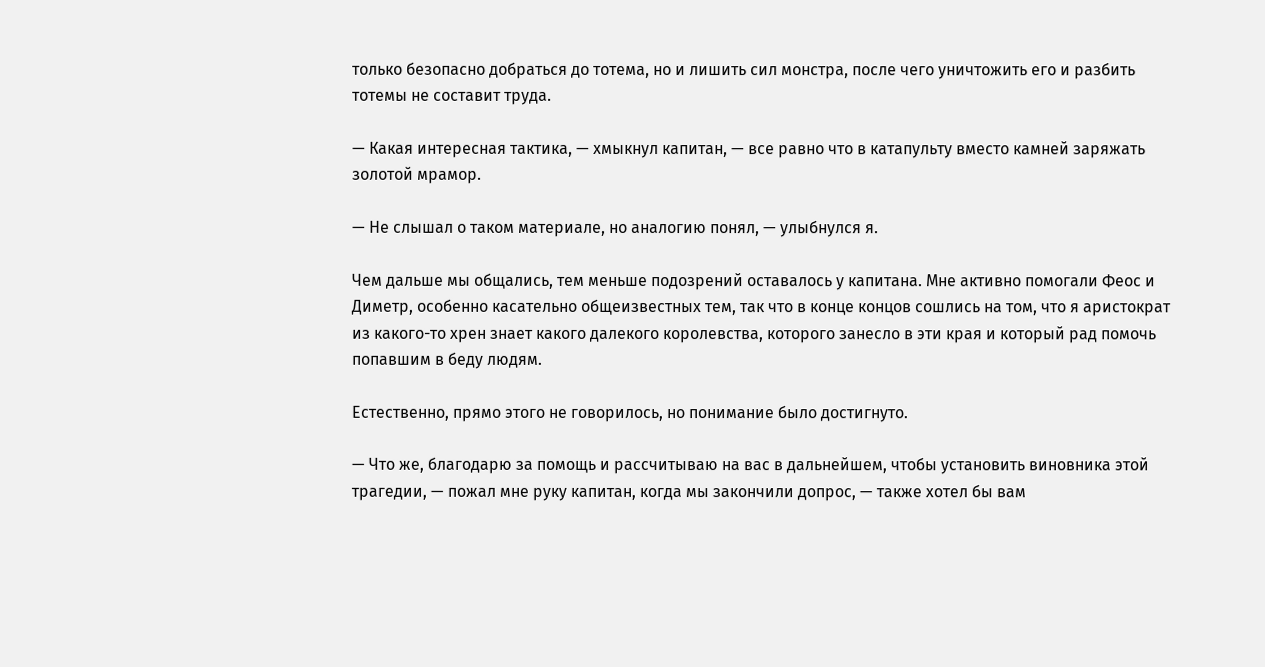только безопасно добраться до тотема, но и лишить сил монстра, после чего уничтожить его и разбить тотемы не составит труда.

— Какая интересная тактика, — хмыкнул капитан, — все равно что в катапульту вместо камней заряжать золотой мрамор.

— Не слышал о таком материале, но аналогию понял, — улыбнулся я.

Чем дальше мы общались, тем меньше подозрений оставалось у капитана. Мне активно помогали Феос и Диметр, особенно касательно общеизвестных тем, так что в конце концов сошлись на том, что я аристократ из какого-то хрен знает какого далекого королевства, которого занесло в эти края и который рад помочь попавшим в беду людям.

Естественно, прямо этого не говорилось, но понимание было достигнуто.

— Что же, благодарю за помощь и рассчитываю на вас в дальнейшем, чтобы установить виновника этой трагедии, — пожал мне руку капитан, когда мы закончили допрос, — также хотел бы вам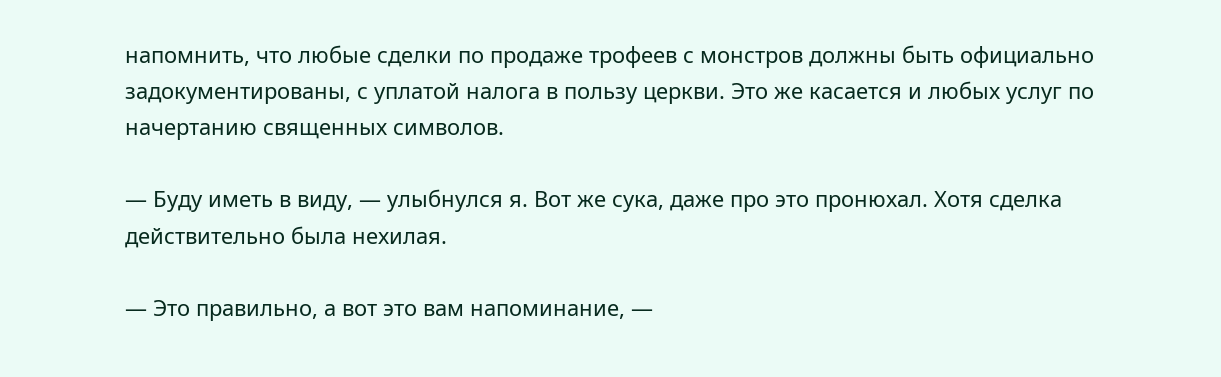напомнить, что любые сделки по продаже трофеев с монстров должны быть официально задокументированы, с уплатой налога в пользу церкви. Это же касается и любых услуг по начертанию священных символов.

— Буду иметь в виду, — улыбнулся я. Вот же сука, даже про это пронюхал. Хотя сделка действительно была нехилая.

— Это правильно, а вот это вам напоминание, —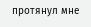протянул мне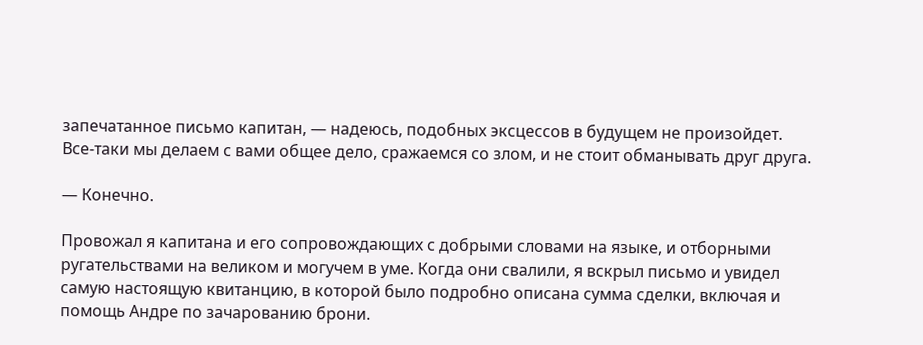запечатанное письмо капитан, — надеюсь, подобных эксцессов в будущем не произойдет. Все-таки мы делаем с вами общее дело, сражаемся со злом, и не стоит обманывать друг друга.

— Конечно.

Провожал я капитана и его сопровождающих с добрыми словами на языке, и отборными ругательствами на великом и могучем в уме. Когда они свалили, я вскрыл письмо и увидел самую настоящую квитанцию, в которой было подробно описана сумма сделки, включая и помощь Андре по зачарованию брони.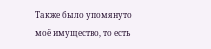Также было упомянуто моё имущество, то есть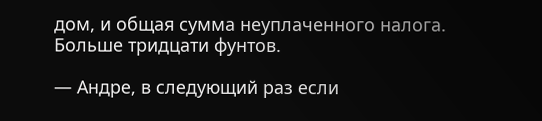дом, и общая сумма неуплаченного налога. Больше тридцати фунтов.

— Андре, в следующий раз если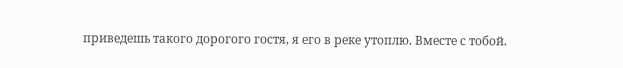приведешь такого дорогого гостя, я его в реке утоплю. Вместе с тобой.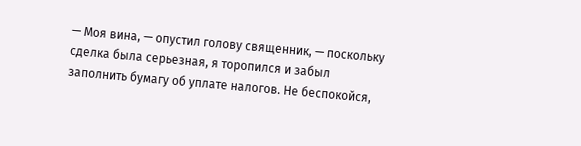— Моя вина, — опустил голову священник, — поскольку сделка была серьезная, я торопился и забыл заполнить бумагу об уплате налогов. Не беспокойся,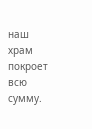наш храм покроет всю сумму.